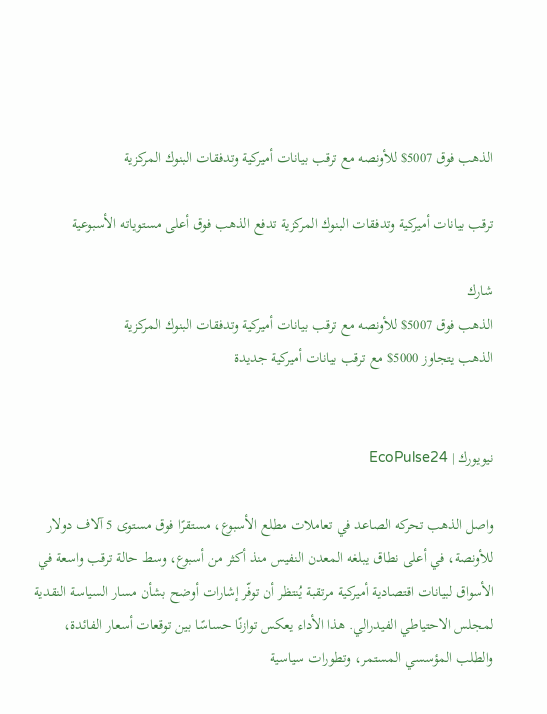الذهب فوق 5007$ للأونصه مع ترقب بيانات أميركية وتدفقات البنوك المركزية

ترقب بيانات أميركية وتدفقات البنوك المركزية تدفع الذهب فوق أعلى مستوياته الأسبوعية

شارك
الذهب فوق 5007$ للأونصه مع ترقب بيانات أميركية وتدفقات البنوك المركزية
الذهب يتجاوز 5000$ مع ترقب بيانات أميركية جديدة


نيويورك | EcoPulse24

واصل الذهب تحركه الصاعد في تعاملات مطلع الأسبوع، مستقرًا فوق مستوى 5 آلاف دولار للأونصة، في أعلى نطاق يبلغه المعدن النفيس منذ أكثر من أسبوع، وسط حالة ترقب واسعة في الأسواق لبيانات اقتصادية أميركية مرتقبة يُنتظر أن توفّر إشارات أوضح بشأن مسار السياسة النقدية لمجلس الاحتياطي الفيدرالي. هذا الأداء يعكس توازنًا حساسًا بين توقعات أسعار الفائدة، والطلب المؤسسي المستمر، وتطورات سياسية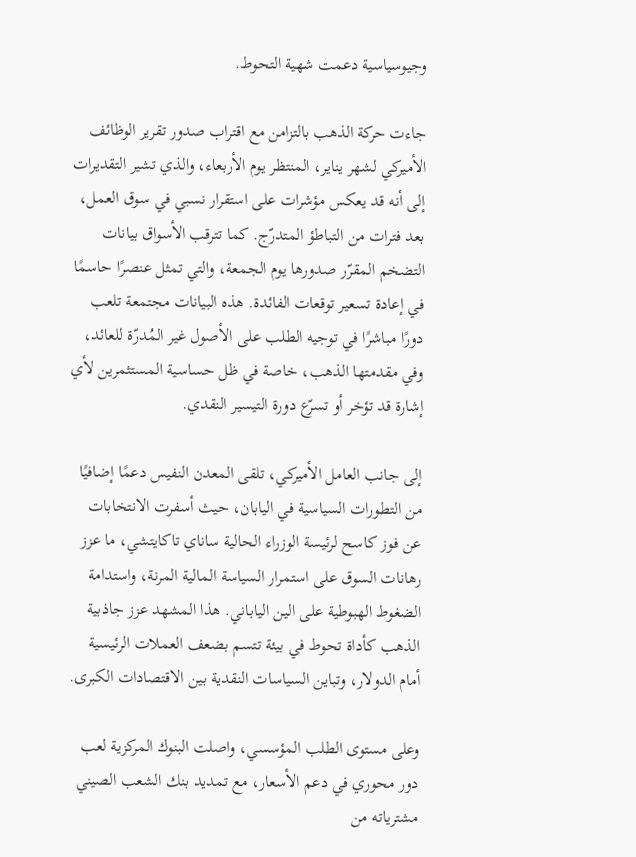وجيوسياسية دعمت شهية التحوط.

جاءت حركة الذهب بالتزامن مع اقتراب صدور تقرير الوظائف الأميركي لشهر يناير، المنتظر يوم الأربعاء، والذي تشير التقديرات إلى أنه قد يعكس مؤشرات على استقرار نسبي في سوق العمل، بعد فترات من التباطؤ المتدرّج. كما تترقب الأسواق بيانات التضخم المقرّر صدورها يوم الجمعة، والتي تمثل عنصرًا حاسمًا في إعادة تسعير توقعات الفائدة. هذه البيانات مجتمعة تلعب دورًا مباشرًا في توجيه الطلب على الأصول غير المُدرّة للعائد، وفي مقدمتها الذهب، خاصة في ظل حساسية المستثمرين لأي إشارة قد تؤخر أو تسرّع دورة التيسير النقدي.

إلى جانب العامل الأميركي، تلقى المعدن النفيس دعمًا إضافيًا من التطورات السياسية في اليابان، حيث أسفرت الانتخابات عن فوز كاسح لرئيسة الوزراء الحالية ساناي تاكايتشي، ما عزز رهانات السوق على استمرار السياسة المالية المرنة، واستدامة الضغوط الهبوطية على الين الياباني. هذا المشهد عزز جاذبية الذهب كأداة تحوط في بيئة تتسم بضعف العملات الرئيسية أمام الدولار، وتباين السياسات النقدية بين الاقتصادات الكبرى.

وعلى مستوى الطلب المؤسسي، واصلت البنوك المركزية لعب دور محوري في دعم الأسعار، مع تمديد بنك الشعب الصيني مشترياته من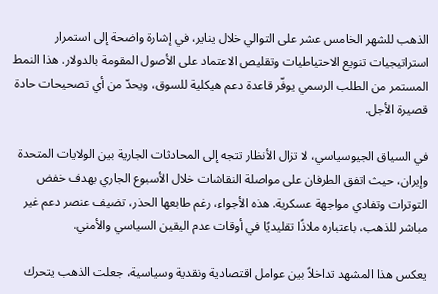الذهب للشهر الخامس عشر على التوالي خلال يناير، في إشارة واضحة إلى استمرار استراتيجيات تنويع الاحتياطيات وتقليص الاعتماد على الأصول المقومة بالدولار. هذا النمط المستمر من الطلب الرسمي يوفّر قاعدة دعم هيكلية للسوق، ويحدّ من أي تصحيحات حادة قصيرة الأجل.

في السياق الجيوسياسي، لا تزال الأنظار تتجه إلى المحادثات الجارية بين الولايات المتحدة وإيران، حيث اتفق الطرفان على مواصلة النقاشات خلال الأسبوع الجاري بهدف خفض التوترات وتفادي مواجهة عسكرية. هذه الأجواء، رغم طابعها الحذر، تضيف عنصر دعم غير مباشر للذهب، باعتباره ملاذًا تقليديًا في أوقات عدم اليقين السياسي والأمني.

يعكس هذا المشهد تداخلاً بين عوامل اقتصادية ونقدية وسياسية، جعلت الذهب يتحرك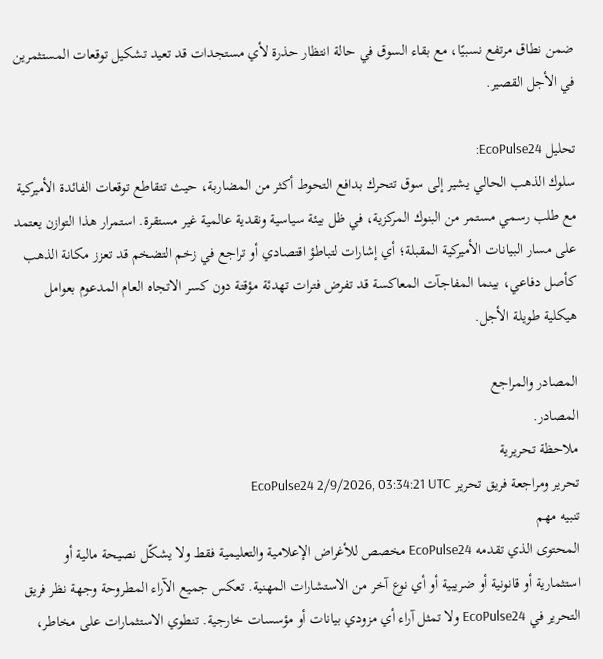ضمن نطاق مرتفع نسبيًا، مع بقاء السوق في حالة انتظار حذرة لأي مستجدات قد تعيد تشكيل توقعات المستثمرين في الأجل القصير.

تحليل EcoPulse24:
سلوك الذهب الحالي يشير إلى سوق تتحرك بدافع التحوط أكثر من المضاربة، حيث تتقاطع توقعات الفائدة الأميركية مع طلب رسمي مستمر من البنوك المركزية، في ظل بيئة سياسية ونقدية عالمية غير مستقرة. استمرار هذا التوازن يعتمد على مسار البيانات الأميركية المقبلة؛ أي إشارات لتباطؤ اقتصادي أو تراجع في زخم التضخم قد تعزز مكانة الذهب كأصل دفاعي، بينما المفاجآت المعاكسة قد تفرض فترات تهدئة مؤقتة دون كسر الاتجاه العام المدعوم بعوامل هيكلية طويلة الأجل.

المصادر والمراجع
المصادر.
ملاحظة تحريرية
تحرير ومراجعة فريق تحرير EcoPulse24 2/9/2026, 03:34:21 UTC
تنبيه مهم
المحتوى الذي تقدمه EcoPulse24 مخصص للأغراض الإعلامية والتعليمية فقط ولا يشكّل نصيحة مالية أو استثمارية أو قانونية أو ضريبية أو أي نوع آخر من الاستشارات المهنية. تعكس جميع الآراء المطروحة وجهة نظر فريق التحرير في EcoPulse24 ولا تمثل آراء أي مزودي بيانات أو مؤسسات خارجية. تنطوي الاستثمارات على مخاطر،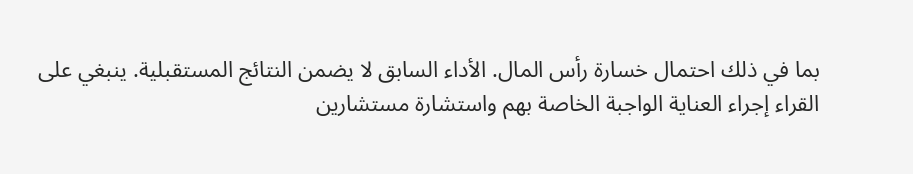بما في ذلك احتمال خسارة رأس المال. الأداء السابق لا يضمن النتائج المستقبلية. ينبغي على القراء إجراء العناية الواجبة الخاصة بهم واستشارة مستشارين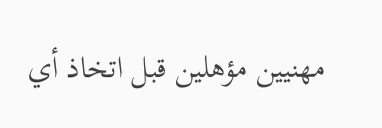مهنيين مؤهلين قبل اتخاذ أي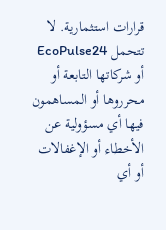قرارات استثمارية. لا تتحمل EcoPulse24 أو شركاتها التابعة أو محرروها أو المساهمون فيها أي مسؤولية عن الأخطاء أو الإغفالات أو أي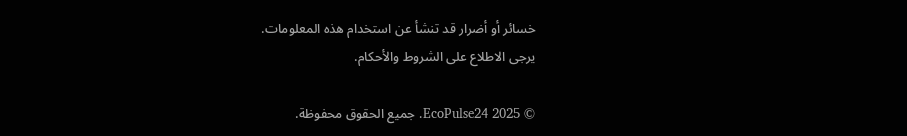خسائر أو أضرار قد تنشأ عن استخدام هذه المعلومات.
يرجى الاطلاع على الشروط والأحكام.

© 2025 EcoPulse24. جميع الحقوق محفوظة.